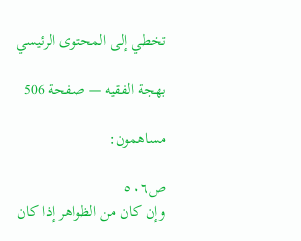تخطي إلى المحتوى الرئيسي

بهجة الفقيه — صفحة 506

مساهمون:

ص٥٠٦
وإن كان من الظواهر إذا كان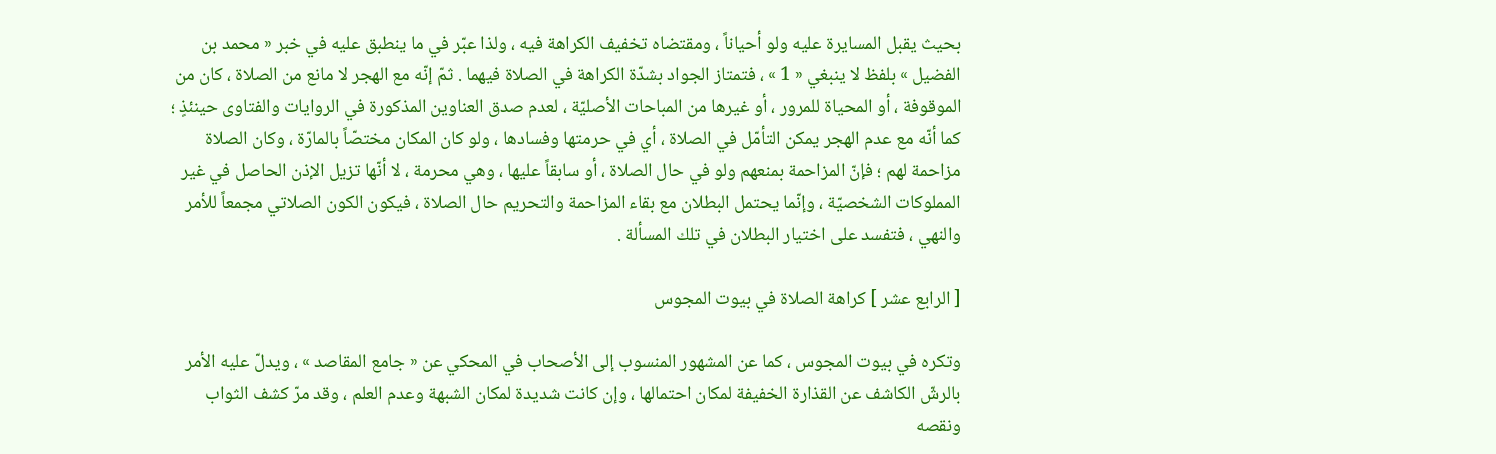بحيث يقبل المسايرة عليه ولو أحياناً ، ومقتضاه تخفيف الكراهة فيه ، ولذا عبّر في ما ينطبق عليه في خبر « محمد بن الفضيل » بلفظ لا ينبغي « 1 » ، فتمتاز الجواد بشدّة الكراهة في الصلاة فيهما . ثمّ إنّه مع الهجر لا مانع من الصلاة ، كان من الموقوفة ، أو المحياة للمرور ، أو غيرها من المباحات الأصليّة ، لعدم صدق العناوين المذكورة في الروايات والفتاوى حينئذٍ ؛ كما أنّه مع عدم الهجر يمكن التأمّل في الصلاة ، أي في حرمتها وفسادها ، ولو كان المكان مختصّاً بالمارّة ، وكان الصلاة مزاحمة لهم ؛ فإنّ المزاحمة بمنعهم ولو في حال الصلاة ، أو سابقاً عليها ، وهي محرمة ، لا أنّها تزيل الإذن الحاصل في غير المملوكات الشخصيّة ، وإنّما يحتمل البطلان مع بقاء المزاحمة والتحريم حال الصلاة ، فيكون الكون الصلاتي مجمعاً للأمر والنهي ، فتفسد على اختيار البطلان في تلك المسألة .

[ الرابع عشر ] كراهة الصلاة في بيوت المجوس

وتكره في بيوت المجوس ، كما عن المشهور المنسوب إلى الأصحاب في المحكي عن « جامع المقاصد » ، ويدلّ عليه الأمر بالرشّ الكاشف عن القذارة الخفيفة لمكان احتمالها ، وإن كانت شديدة لمكان الشبهة وعدم العلم ، وقد مرّ كشف الثواب ونقصه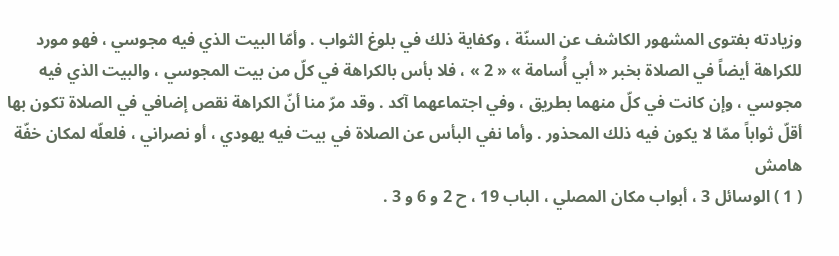وزيادته بفتوى المشهور الكاشف عن السنّة ، وكفاية ذلك في بلوغ الثواب . وأمّا البيت الذي فيه مجوسي ، فهو مورد للكراهة أيضاً في الصلاة بخبر « أبي أُسامة » « 2 » ، فلا بأس بالكراهة في كلّ من بيت المجوسي ، والبيت الذي فيه مجوسي ، وإن كانت في كلّ منهما بطريق ، وفي اجتماعهما آكد . وقد مرّ منا أنّ الكراهة نقص إضافي في الصلاة تكون بها أقلّ ثواباً ممّا لا يكون فيه ذلك المحذور . وأما نفي البأس عن الصلاة في بيت فيه يهودي ، أو نصراني ، فلعلّه لمكان خفّة
هامش
( 1 ) الوسائل 3 ، أبواب مكان المصلي ، الباب 19 ، ح 2 و 6 و 3 .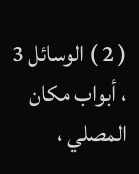( 2 ) الوسائل 3 ، أبواب مكان المصلي ،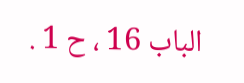الباب 16 ، ح 1 .